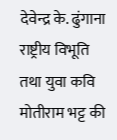देवेन्द्र के. ढुंगाना
राष्ट्रीय विभूति तथा युवा कवि मोतीराम भट्ट की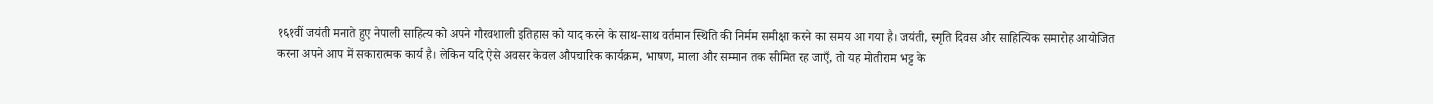१६१वीं जयंती मनाते हुए नेपाली साहित्य को अपने गौरवशाली इतिहास को याद करने के साथ-साथ वर्तमान स्थिति की निर्मम समीक्षा करने का समय आ गया है। जयंती, स्मृति दिवस और साहित्यिक समारोह आयोजित करना अपने आप में सकारात्मक कार्य है। लेकिन यदि ऐसे अवसर केवल औपचारिक कार्यक्रम, भाषण, माला और सम्मान तक सीमित रह जाएँ, तो यह मोतीराम भट्ट के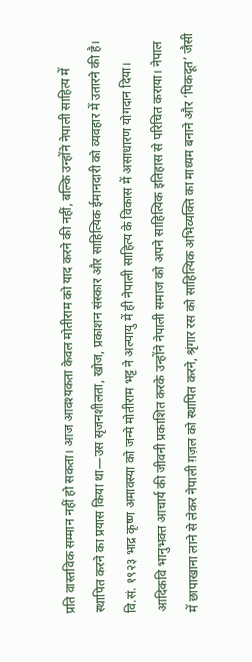प्रति वास्तविक सम्मान नहीं हो सकता। आज आवश्यकता केवल मोतीराम को याद करने की नहीं, बल्कि उन्होंने नेपाली साहित्य में स्थापित करने का प्रयास किया था—उस सृजनशीलता, खोज, प्रकाशन संस्कार और साहित्यिक ईमानदारी को व्यवहार में उतारने की है।
वि.सं. १९२३ भाद्र कृष्ण अमावस्या को जन्मे मोतीराम भट्ट ने अल्पायु में ही नेपाली साहित्य के विकास में असाधारण योगदान दिया। आदिकवि भानुभक्त आचार्य की जीवनी प्रकाशित करके उन्होंने नेपाली समाज को अपने साहित्यिक इतिहास से परिचित कराया। नेपाल में छापाखाना लाने से लेकर नेपाली ग़ज़ल को स्थापित करने, श्रृंगार रस को साहित्यिक अभिव्यक्ति का माध्यम बनाने और ‘पिकदूत’ जैसी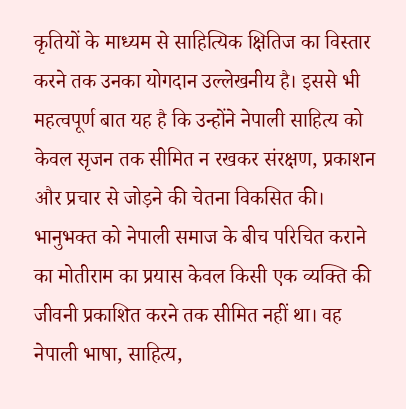कृतियों के माध्यम से साहित्यिक क्षितिज का विस्तार करने तक उनका योगदान उल्लेखनीय है। इससे भी महत्वपूर्ण बात यह है कि उन्होंने नेपाली साहित्य को केवल सृजन तक सीमित न रखकर संरक्षण, प्रकाशन और प्रचार से जोड़ने की चेतना विकसित की।
भानुभक्त को नेपाली समाज के बीच परिचित कराने का मोतीराम का प्रयास केवल किसी एक व्यक्ति की जीवनी प्रकाशित करने तक सीमित नहीं था। वह नेपाली भाषा, साहित्य,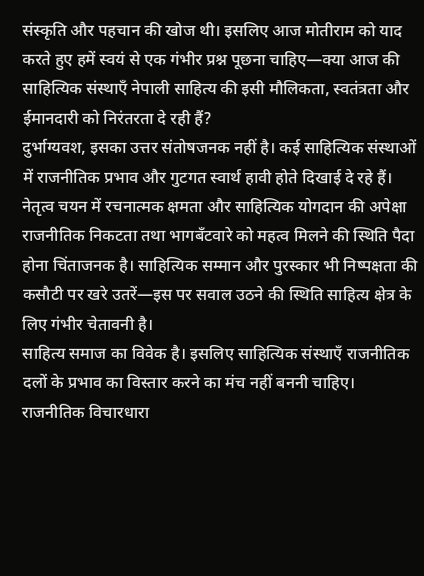संस्कृति और पहचान की खोज थी। इसलिए आज मोतीराम को याद करते हुए हमें स्वयं से एक गंभीर प्रश्न पूछना चाहिए—क्या आज की साहित्यिक संस्थाएँ नेपाली साहित्य की इसी मौलिकता, स्वतंत्रता और ईमानदारी को निरंतरता दे रही हैं?
दुर्भाग्यवश, इसका उत्तर संतोषजनक नहीं है। कई साहित्यिक संस्थाओं में राजनीतिक प्रभाव और गुटगत स्वार्थ हावी होते दिखाई दे रहे हैं। नेतृत्व चयन में रचनात्मक क्षमता और साहित्यिक योगदान की अपेक्षा राजनीतिक निकटता तथा भागबँटवारे को महत्व मिलने की स्थिति पैदा होना चिंताजनक है। साहित्यिक सम्मान और पुरस्कार भी निष्पक्षता की कसौटी पर खरे उतरें—इस पर सवाल उठने की स्थिति साहित्य क्षेत्र के लिए गंभीर चेतावनी है।
साहित्य समाज का विवेक है। इसलिए साहित्यिक संस्थाएँ राजनीतिक दलों के प्रभाव का विस्तार करने का मंच नहीं बननी चाहिए। राजनीतिक विचारधारा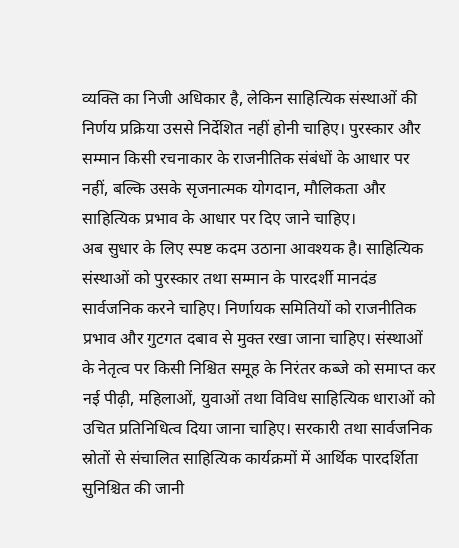व्यक्ति का निजी अधिकार है, लेकिन साहित्यिक संस्थाओं की निर्णय प्रक्रिया उससे निर्देशित नहीं होनी चाहिए। पुरस्कार और सम्मान किसी रचनाकार के राजनीतिक संबंधों के आधार पर नहीं, बल्कि उसके सृजनात्मक योगदान, मौलिकता और साहित्यिक प्रभाव के आधार पर दिए जाने चाहिए।
अब सुधार के लिए स्पष्ट कदम उठाना आवश्यक है। साहित्यिक संस्थाओं को पुरस्कार तथा सम्मान के पारदर्शी मानदंड सार्वजनिक करने चाहिए। निर्णायक समितियों को राजनीतिक प्रभाव और गुटगत दबाव से मुक्त रखा जाना चाहिए। संस्थाओं के नेतृत्व पर किसी निश्चित समूह के निरंतर कब्जे को समाप्त कर नई पीढ़ी, महिलाओं, युवाओं तथा विविध साहित्यिक धाराओं को उचित प्रतिनिधित्व दिया जाना चाहिए। सरकारी तथा सार्वजनिक स्रोतों से संचालित साहित्यिक कार्यक्रमों में आर्थिक पारदर्शिता सुनिश्चित की जानी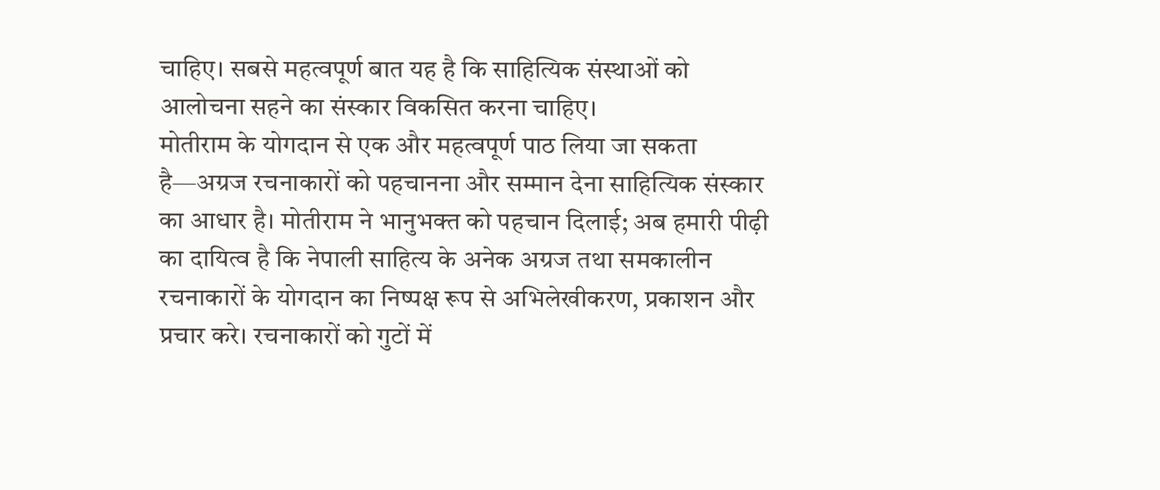चाहिए। सबसे महत्वपूर्ण बात यह है कि साहित्यिक संस्थाओं को आलोचना सहने का संस्कार विकसित करना चाहिए।
मोतीराम के योगदान से एक और महत्वपूर्ण पाठ लिया जा सकता है—अग्रज रचनाकारों को पहचानना और सम्मान देना साहित्यिक संस्कार का आधार है। मोतीराम ने भानुभक्त को पहचान दिलाई; अब हमारी पीढ़ी का दायित्व है कि नेपाली साहित्य के अनेक अग्रज तथा समकालीन रचनाकारों के योगदान का निष्पक्ष रूप से अभिलेखीकरण, प्रकाशन और प्रचार करे। रचनाकारों को गुटों में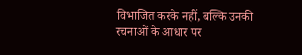विभाजित करके नहीं, बल्कि उनकी रचनाओं के आधार पर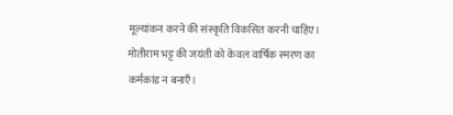मूल्यांकन करने की संस्कृति विकसित करनी चाहिए।
मोतीराम भट्ट की जयंती को केवल वार्षिक स्मरण का कर्मकांड न बनाएँ।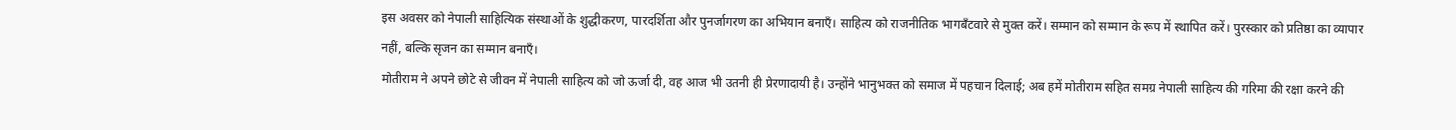इस अवसर को नेपाली साहित्यिक संस्थाओं के शुद्धीकरण, पारदर्शिता और पुनर्जागरण का अभियान बनाएँ। साहित्य को राजनीतिक भागबँटवारे से मुक्त करें। सम्मान को सम्मान के रूप में स्थापित करें। पुरस्कार को प्रतिष्ठा का व्यापार नहीं, बल्कि सृजन का सम्मान बनाएँ।
मोतीराम ने अपने छोटे से जीवन में नेपाली साहित्य को जो ऊर्जा दी, वह आज भी उतनी ही प्रेरणादायी है। उन्होंने भानुभक्त को समाज में पहचान दिलाई; अब हमें मोतीराम सहित समग्र नेपाली साहित्य की गरिमा की रक्षा करने की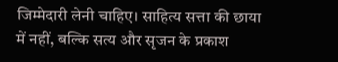जिम्मेदारी लेनी चाहिए। साहित्य सत्ता की छाया में नहीं, बल्कि सत्य और सृजन के प्रकाश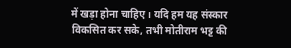में खड़ा होना चाहिए। यदि हम यह संस्कार विकसित कर सके, तभी मोतीराम भट्ट की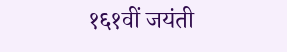१६१वीं जयंती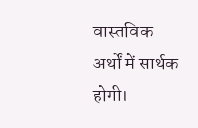वास्तविक अर्थों में सार्थक होगी।